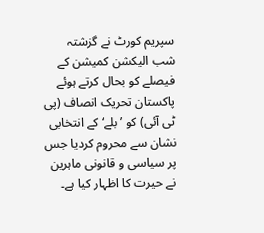سپریم کورٹ نے گزشتہ شب الیکشن کمیشن کے فیصلے کو بحال کرتے ہوئے پاکستان تحریک انصاف (پی ٹی آئی) کو ’بلے‘ کے انتخابی نشان سے محروم کردیا جس پر سیاسی و قانونی ماہرین نے حیرت کا اظہار کیا ہے۔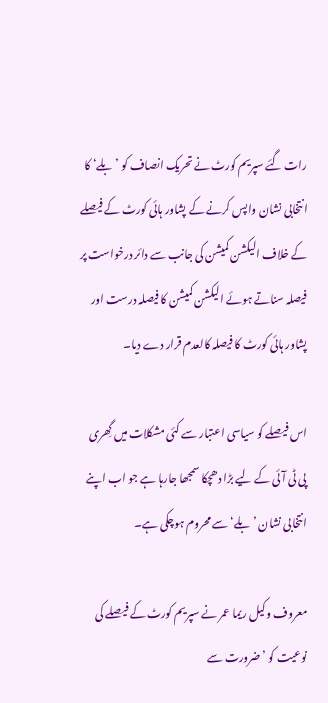رات گئے سپریم کورٹ نے تحریک انصاف کو ’بلے‘ کا انتخابی نشان واپس کرنے کے پشاور ہائی کورٹ کے فیصلے کے خلاف الیکشن کمیشن کی جانب سے دائر درخواست پر فیصلہ سناتے ہوئے الیکشن کمیشن کا فیصلہ درست اور پشاور ہائی کورٹ کا فیصلہ کالعدم قرار دے دیا۔

اس فیصلے کو سیاسی اعتبار سے کئی مشکلات میں گِھری پی ٹی آئی کے لیے بڑا دھچکا سمجھا جارہا ہے جو اب اپنے انتخابی نشان ’بلے‘ سے محروم ہوچکی ہے۔

معروف وکیل ریما عمر نے سپریم کورٹ کے فیصلے کی نوعیت کو ’ضرورت سے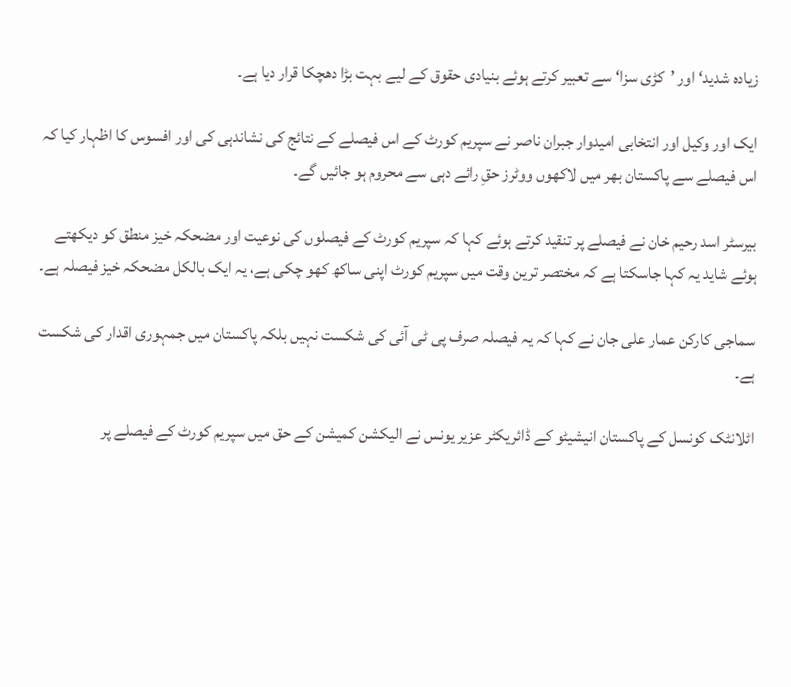زیادہ شدید‘ اور ’کڑی سزا‘ سے تعبیر کرتے ہوئے بنیادی حقوق کے لیے بہت بڑا دھچکا قرار دیا ہے۔

ایک اور وکیل اور انتخابی امیدوار جبران ناصر نے سپریم کورٹ کے اس فیصلے کے نتائج کی نشاندہی کی اور افسوس کا اظہار کیا کہ اس فیصلے سے پاکستان بھر میں لاکھوں ووٹرز حقِ رائے دہی سے محروم ہو جائیں گے۔

بیرسٹر اسد رحیم خان نے فیصلے پر تنقید کرتے ہوئے کہا کہ سپریم کورٹ کے فیصلوں کی نوعیت اور مضحکہ خیز منطق کو دیکھتے ہوئے شاید یہ کہا جاسکتا ہے کہ مختصر ترین وقت میں سپریم کورٹ اپنی ساکھ کھو چکی ہے، یہ ایک بالکل مضحکہ خیز فیصلہ ہے۔

سماجی کارکن عمار علی جان نے کہا کہ یہ فیصلہ صرف پی ٹی آئی کی شکست نہیں بلکہ پاکستان میں جمہوری اقدار کی شکست ہے۔

اٹلانٹک کونسل کے پاکستان انیشیٹو کے ڈائریکٹر عزیر یونس نے الیکشن کمیشن کے حق میں سپریم کورٹ کے فیصلے پر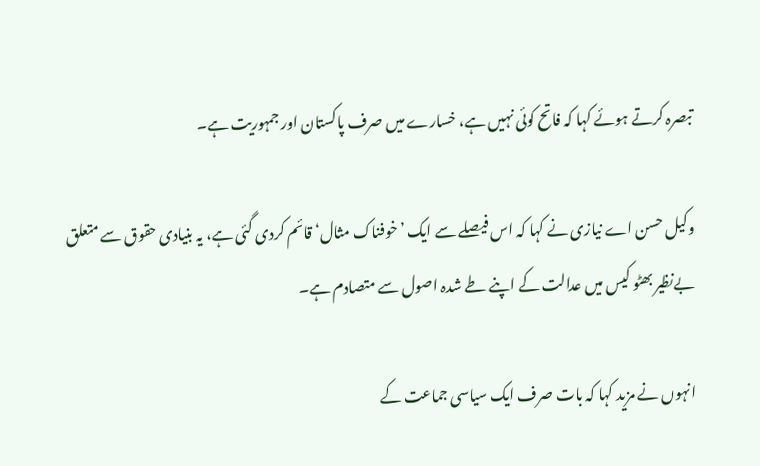تبصرہ کرتے ہوئے کہا کہ فاتح کوئی نہیں ہے، خسارے میں صرف پاکستان اور جمہوریت ہے۔

وکیل حسن اے نیازی نے کہا کہ اس فیصلے سے ایک ’خوفناک مثال‘ قائم کردی گئی ہے، یہ بنیادی حقوق سے متعلق بےنظیر بھٹو کیس میں عدالت کے اپنے طے شدہ اصول سے متصادم ہے۔

انہوں نے مزید کہا کہ بات صرف ایک سیاسی جماعت کے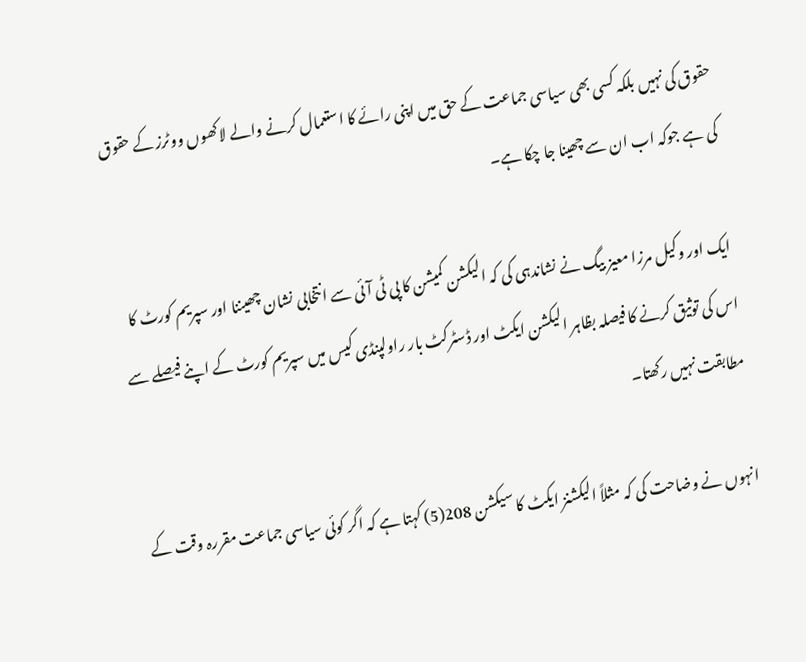حقوق کی نہیں بلکہ کسی بھی سیاسی جماعت کے حق میں اپنی رائے کا استعمال کرنے والے لاکھوں ووٹرز کے حقوق کی ہے جوکہ اب ان سے چھینا جا چکا ہے۔

ایک اور وکیل مرزا معیز بیگ نے نشاندہی کی کہ الیکشن کمیشن کا پی ٹی آئی سے انتخابی نشان چھیننا اور سپریم کورٹ کا اس کی توثیق کرنے کا فیصلہ بظاہر الیکشن ایکٹ اور ڈسٹرکٹ بار راولپنڈی کیس میں سپریم کورٹ کے اپنے فیصلے سے مطابقت نہیں رکھتا۔

انہوں نے وضاحت کی کہ مثلاً الیکشنز ایکٹ کا سیکشن 208(5) کہتا ہے کہ اگر کوئی سیاسی جماعت مقررہ وقت کے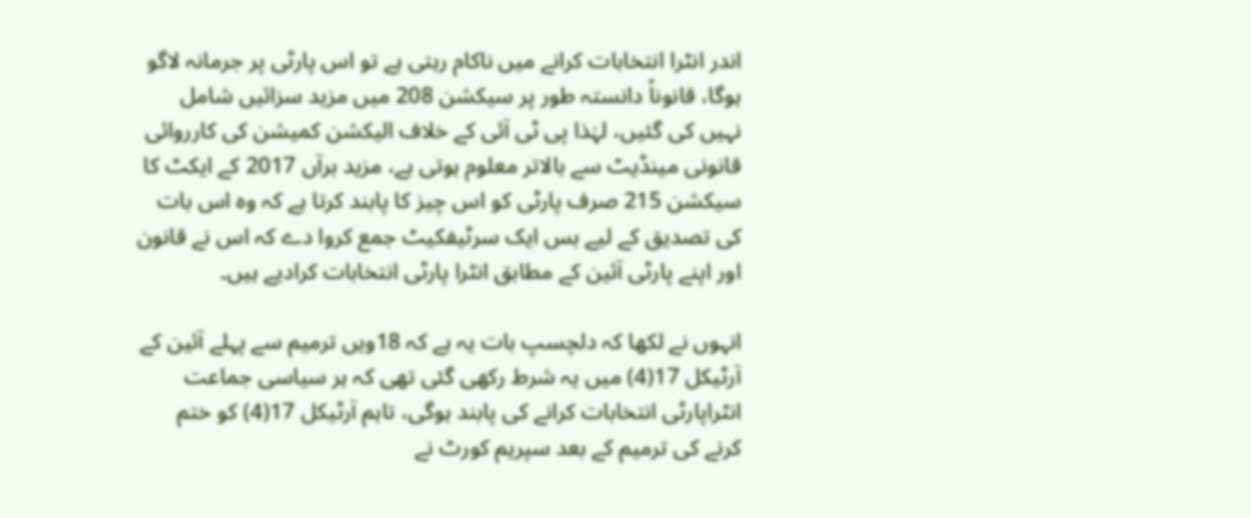اندر انٹرا انتخابات کرانے میں ناکام رہتی ہے تو اس پارٹی پر جرمانہ لاگو ہوگا، قانوناً دانستہ طور پر سیکشن 208 میں مزید سزائیں شامل نہیں کی گئیں، لہٰذا پی ٹی آئی کے خلاف الیکشن کمیشن کی کارروائی قانونی مینڈیٹ سے بالاتر معلوم ہوتی ہے، مزید برآں 2017 کے ایکٹ کا سیکشن 215 صرف پارٹی کو اس چیز کا پابند کرتا ہے کہ وہ اس بات کی تصدیق کے لیے بس ایک سرٹیفکیٹ جمع کروا دے کہ اس نے قانون اور اپنے پارٹی آئین کے مطابق انٹرا پارٹی انتخابات کرادیے ہیں۔

انہوں نے لکھا کہ دلچسپ بات یہ ہے کہ 18ویں ترمیم سے پہلے آئین کے آرٹیکل 17(4) میں یہ شرط رکھی گئی تھی کہ ہر سیاسی جماعت انٹراپارٹی انتخابات کرانے کی پابند ہوگی، تاہم آرٹیکل 17(4) کو ختم کرنے کی ترمیم کے بعد سپریم کورٹ نے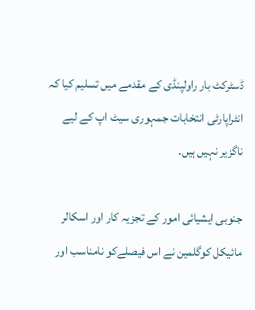ڈسٹرکٹ بار راولپنڈی کے مقدمے میں تسلیم کیا کہ انٹراپارٹی انتخابات جمہوری سیٹ اپ کے لیے ناگزیر نہیں ہیں۔

جنوبی ایشیائی امور کے تجزیہ کار اور اسکالر مائیکل کوگلمین نے اس فیصلےکو نامناسب اور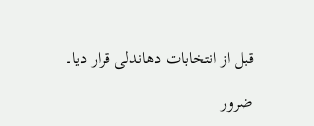قبل از انتخابات دھاندلی قرار دیا۔

ضرور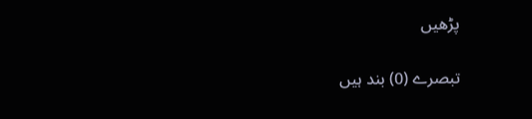پڑھیں

تبصرے (0) بند ہیں